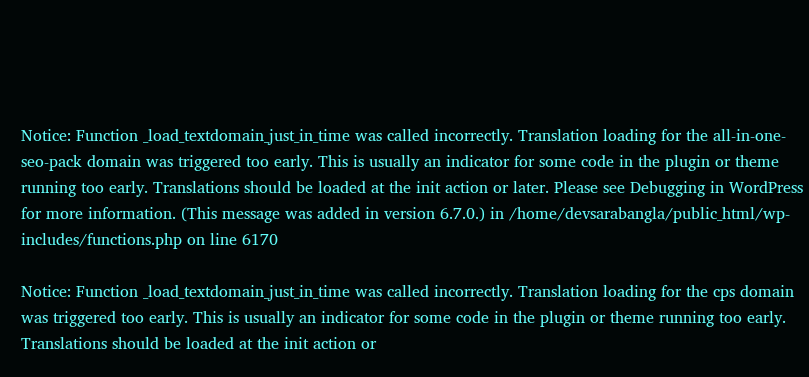Notice: Function _load_textdomain_just_in_time was called incorrectly. Translation loading for the all-in-one-seo-pack domain was triggered too early. This is usually an indicator for some code in the plugin or theme running too early. Translations should be loaded at the init action or later. Please see Debugging in WordPress for more information. (This message was added in version 6.7.0.) in /home/devsarabangla/public_html/wp-includes/functions.php on line 6170

Notice: Function _load_textdomain_just_in_time was called incorrectly. Translation loading for the cps domain was triggered too early. This is usually an indicator for some code in the plugin or theme running too early. Translations should be loaded at the init action or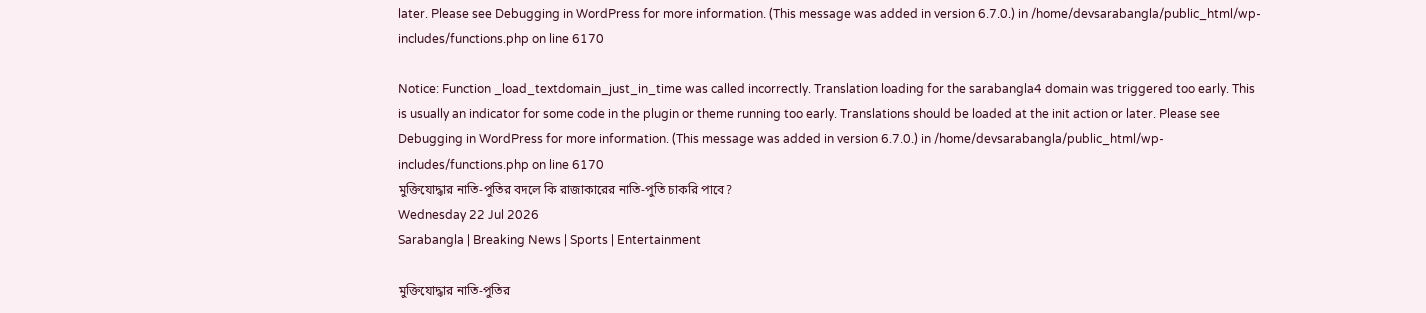later. Please see Debugging in WordPress for more information. (This message was added in version 6.7.0.) in /home/devsarabangla/public_html/wp-includes/functions.php on line 6170

Notice: Function _load_textdomain_just_in_time was called incorrectly. Translation loading for the sarabangla4 domain was triggered too early. This is usually an indicator for some code in the plugin or theme running too early. Translations should be loaded at the init action or later. Please see Debugging in WordPress for more information. (This message was added in version 6.7.0.) in /home/devsarabangla/public_html/wp-includes/functions.php on line 6170
মুক্তিযোদ্ধার নাতি-পুতির বদলে কি রাজাকারের নাতি-পুতি চাকরি পাবে?
Wednesday 22 Jul 2026
Sarabangla | Breaking News | Sports | Entertainment

মুক্তিযোদ্ধার নাতি-পুতির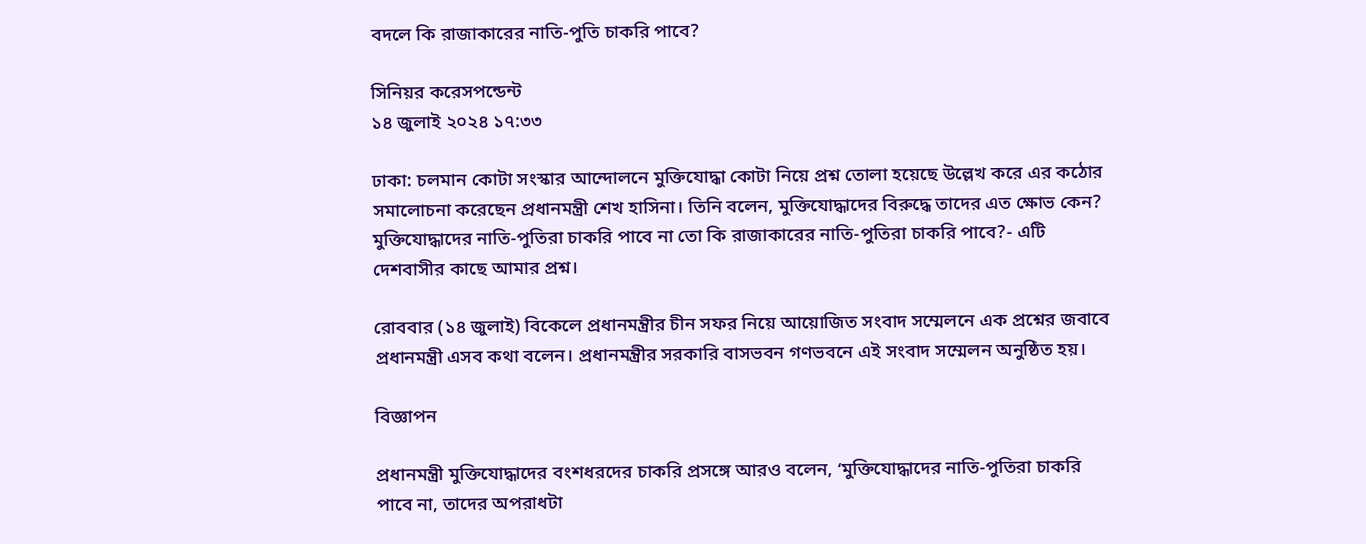বদলে কি রাজাকারের নাতি-পুতি চাকরি পাবে?

সিনিয়র করেসপন্ডেন্ট
১৪ জুলাই ২০২৪ ১৭:৩৩

ঢাকা: চলমান কোটা সংস্কার আন্দোলনে মুক্তিযোদ্ধা কোটা নিয়ে প্রশ্ন তোলা হয়েছে উল্লেখ করে এর কঠোর সমালোচনা করেছেন প্রধানমন্ত্রী শেখ হাসিনা। তিনি বলেন, মুক্তিযোদ্ধাদের বিরুদ্ধে তাদের এত ক্ষোভ কেন? মুক্তিযোদ্ধাদের নাতি-পুতিরা চাকরি পাবে না তো কি রাজাকারের নাতি-পুতিরা চাকরি পাবে?- এটি দেশবাসীর কাছে আমার প্রশ্ন।

রোববার (১৪ জুলাই) বিকেলে প্রধানমন্ত্রীর চীন সফর নিয়ে আয়োজিত সংবাদ সম্মেলনে এক প্রশ্নের জবাবে প্রধানমন্ত্রী এসব কথা বলেন। প্রধানমন্ত্রীর সরকারি বাসভবন গণভবনে এই সংবাদ সম্মেলন অনুষ্ঠিত হয়।

বিজ্ঞাপন

প্রধানমন্ত্রী মুক্তিযোদ্ধাদের বংশধরদের চাকরি প্রসঙ্গে আরও বলেন, ‘মুক্তিযোদ্ধাদের নাতি-পুতিরা চাকরি পাবে না, তাদের অপরাধটা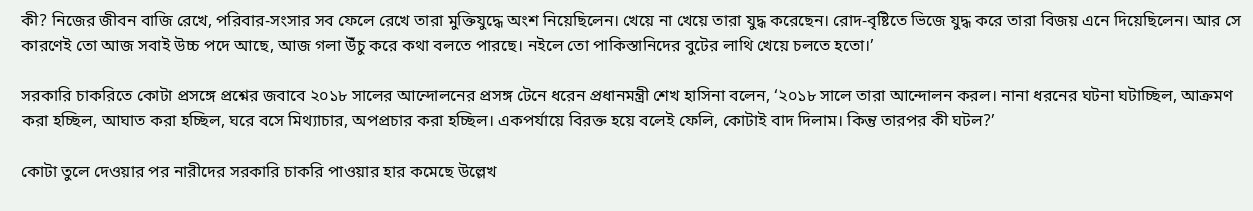কী? নিজের জীবন বাজি রেখে, পরিবার-সংসার সব ফেলে রেখে তারা মুক্তিযুদ্ধে অংশ নিয়েছিলেন। খেয়ে না খেয়ে তারা যুদ্ধ করেছেন। রোদ-বৃষ্টিতে ভিজে যুদ্ধ করে তারা বিজয় এনে দিয়েছিলেন। আর সে কারণেই তো আজ সবাই উচ্চ পদে আছে, আজ গলা উঁচু করে কথা বলতে পারছে। নইলে তো পাকিস্তানিদের বুটের লাথি খেয়ে চলতে হতো।’

সরকারি চাকরিতে কোটা প্রসঙ্গে প্রশ্নের জবাবে ২০১৮ সালের আন্দোলনের প্রসঙ্গ টেনে ধরেন প্রধানমন্ত্রী শেখ হাসিনা বলেন, ‘২০১৮ সালে তারা আন্দোলন করল। নানা ধরনের ঘটনা ঘটাচ্ছিল, আক্রমণ করা হচ্ছিল, আঘাত করা হচ্ছিল, ঘরে বসে মিথ্যাচার, অপপ্রচার করা হচ্ছিল। একপর্যায়ে বিরক্ত হয়ে বলেই ফেলি, কোটাই বাদ দিলাম। কিন্তু তারপর কী ঘটল?’

কোটা তুলে দেওয়ার পর নারীদের সরকারি চাকরি পাওয়ার হার কমেছে উল্লেখ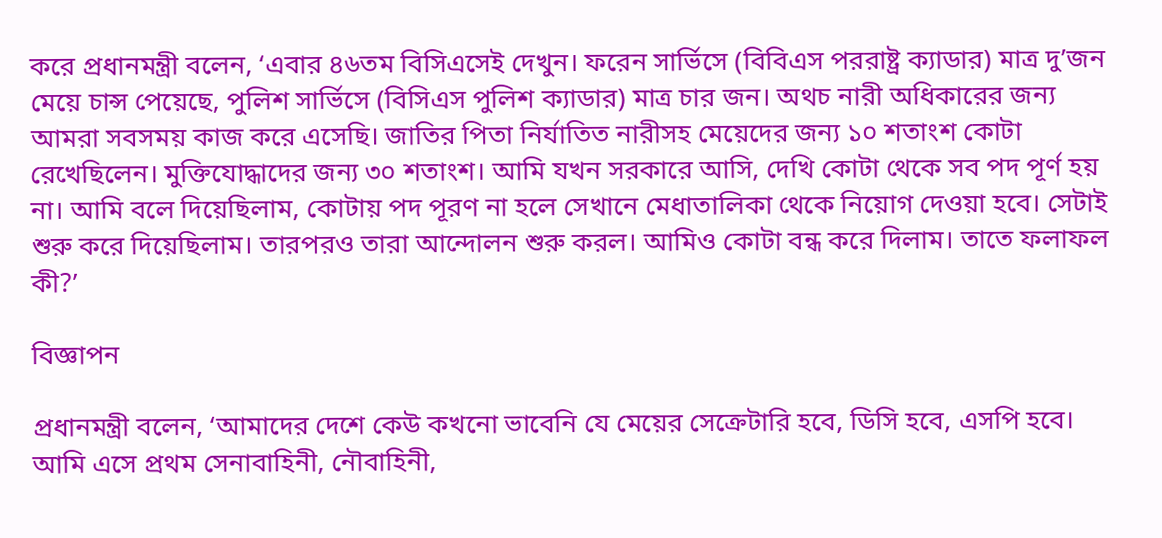করে প্রধানমন্ত্রী বলেন, ‘এবার ৪৬তম বিসিএসেই দেখুন। ফরেন সার্ভিসে (বিবিএস পররাষ্ট্র ক্যাডার) মাত্র দু’জন মেয়ে চান্স পেয়েছে, পুলিশ সার্ভিসে (বিসিএস পুলিশ ক্যাডার) মাত্র চার জন। অথচ নারী অধিকারের জন্য আমরা সবসময় কাজ করে এসেছি। জাতির পিতা নির্যাতিত নারীসহ মেয়েদের জন্য ১০ শতাংশ কোটা রেখেছিলেন। মুক্তিযোদ্ধাদের জন্য ৩০ শতাংশ। আমি যখন সরকারে আসি, দেখি কোটা থেকে সব পদ পূর্ণ হয় না। আমি বলে দিয়েছিলাম, কোটায় পদ পূরণ না হলে সেখানে মেধাতালিকা থেকে নিয়োগ দেওয়া হবে। সেটাই শুরু করে দিয়েছিলাম। তারপরও তারা আন্দোলন শুরু করল। আমিও কোটা বন্ধ করে দিলাম। তাতে ফলাফল কী?’

বিজ্ঞাপন

প্রধানমন্ত্রী বলেন, ‘আমাদের দেশে কেউ কখনো ভাবেনি যে মেয়ের সেক্রেটারি হবে, ডিসি হবে, এসপি হবে। আমি এসে প্রথম সেনাবাহিনী, নৌবাহিনী,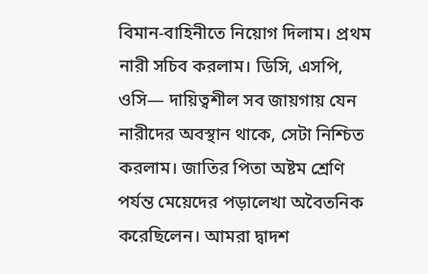বিমান-বাহিনীতে নিয়োগ দিলাম। প্রথম নারী সচিব করলাম। ডিসি, এসপি, ওসি— দায়িত্বশীল সব জায়গায় যেন নারীদের অবস্থান থাকে, সেটা নিশ্চিত করলাম। জাতির পিতা অষ্টম শ্রেণি পর্যন্ত মেয়েদের পড়ালেখা অবৈতনিক করেছিলেন। আমরা দ্বাদশ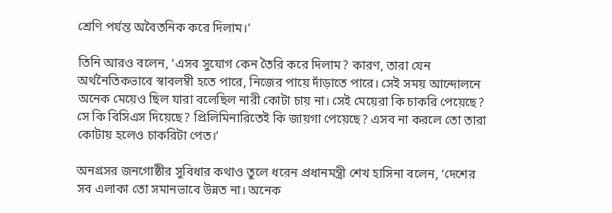শ্রেণি পর্যন্ত অবৈতনিক করে দিলাম।’

তিনি আরও বলেন, ‘এসব সুযোগ কেন তৈরি করে দিলাম? কারণ, তারা যেন অর্থনৈতিকভাবে স্বাবলম্বী হতে পারে, নিজের পায়ে দাঁড়াতে পারে। সেই সময় আন্দোলনে অনেক মেয়েও ছিল যারা বলেছিল নারী কোটা চায় না। সেই মেয়েরা কি চাকরি পেয়েছে? সে কি বিসিএস দিয়েছে? প্রিলিমিনারিতেই কি জায়গা পেয়েছে? এসব না করলে তো তারা কোটায় হলেও চাকরিটা পেত।’

অনগ্রসর জনগোষ্ঠীর সুবিধার কথাও তুলে ধরেন প্রধানমন্ত্রী শেখ হাসিনা বলেন, ‘দেশের সব এলাকা তো সমানভাবে উন্নত না। অনেক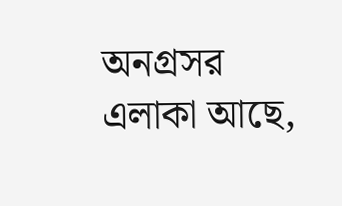অনগ্রসর এলাকা আছে,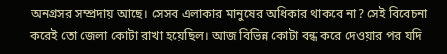অনগ্রসর সম্প্রদায় আছে। সেসব এলাকার মানুষের অধিকার থাকবে না? সেই বিবেচনা করেই তো জেলা কোটা রাখা হয়েছিল। আজ বিভিন্ন কোটা বন্ধ করে দেওয়ার পর যদি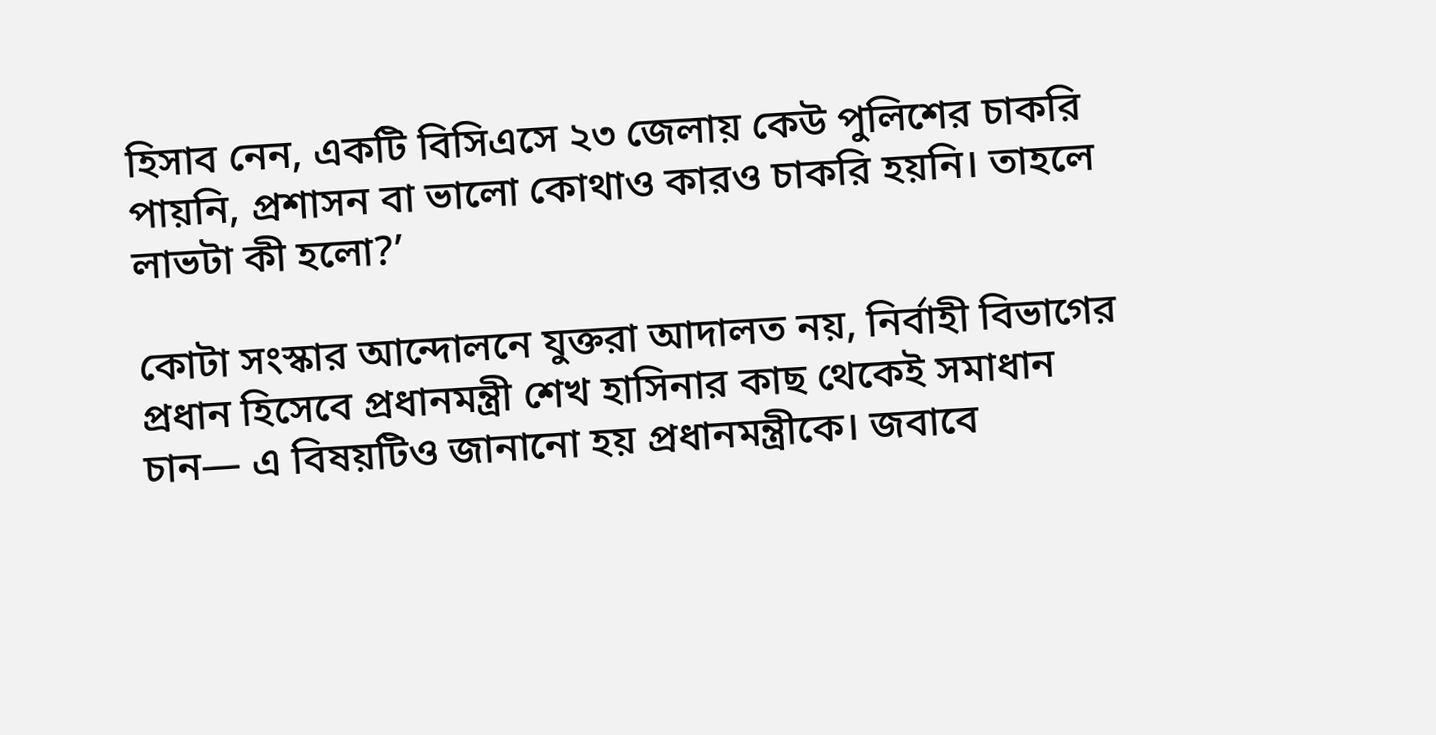হিসাব নেন, একটি বিসিএসে ২৩ জেলায় কেউ পুলিশের চাকরি পায়নি, প্রশাসন বা ভালো কোথাও কারও চাকরি হয়নি। তাহলে লাভটা কী হলো?’

কোটা সংস্কার আন্দোলনে যুক্তরা আদালত নয়, নির্বাহী বিভাগের প্রধান হিসেবে প্রধানমন্ত্রী শেখ হাসিনার কাছ থেকেই সমাধান চান— এ বিষয়টিও জানানো হয় প্রধানমন্ত্রীকে। জবাবে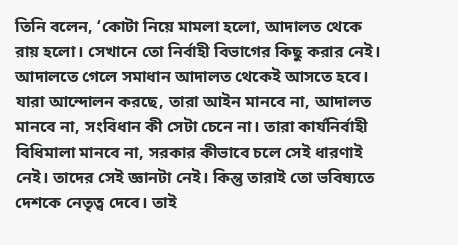তিনি বলেন, ‘কোটা নিয়ে মামলা হলো, আদালত থেকে রায় হলো। সেখানে তো নির্বাহী বিভাগের কিছু করার নেই। আদালতে গেলে সমাধান আদালত থেকেই আসতে হবে। যারা আন্দোলন করছে, তারা আইন মানবে না, আদালত মানবে না, সংবিধান কী সেটা চেনে না। তারা কার্যনির্বাহী বিধিমালা মানবে না, সরকার কীভাবে চলে সেই ধারণাই নেই। তাদের সেই জ্ঞানটা নেই। কিন্তু তারাই তো ভবিষ্যতে দেশকে নেতৃত্ব দেবে। তাই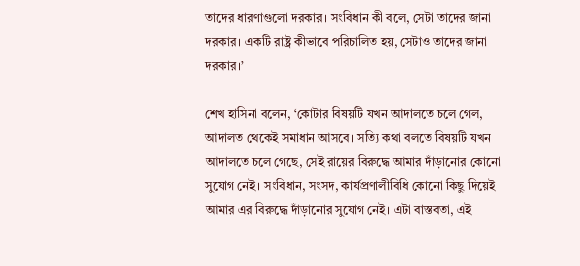তাদের ধারণাগুলো দরকার। সংবিধান কী বলে, সেটা তাদের জানা দরকার। একটি রাষ্ট্র কীভাবে পরিচালিত হয়, সেটাও তাদের জানা দরকার।’

শেখ হাসিনা বলেন, ‘কোটার বিষয়টি যখন আদালতে চলে গেল, আদালত থেকেই সমাধান আসবে। সত্যি কথা বলতে বিষয়টি যখন আদালতে চলে গেছে, সেই রায়ের বিরুদ্ধে আমার দাঁড়ানোর কোনো সুযোগ নেই। সংবিধান, সংসদ, কার্যপ্রণালীবিধি কোনো কিছু দিয়েই আমার এর বিরুদ্ধে দাঁড়ানোর সুযোগ নেই। এটা বাস্তবতা, এই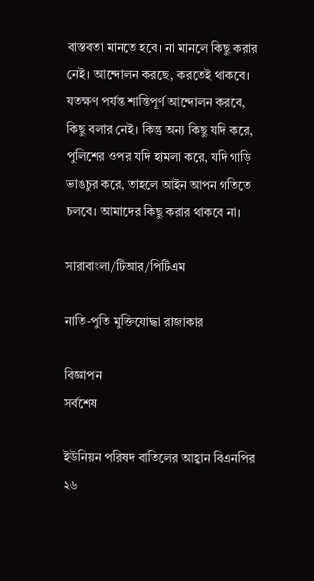বাস্তবতা মানতে হবে। না মানলে কিছু করার নেই। আন্দোলন করছে, করতেই থাকবে। যতক্ষণ পর্যন্ত শান্তিপূর্ণ আন্দোলন করবে, কিছু বলার নেই। কিন্তু অন্য কিছু যদি করে, পুলিশের ওপর যদি হামলা করে, যদি গাড়ি ভাঙচুর করে, তাহলে আইন আপন গতিতে চলবে। আমাদের কিছু করার থাকবে না।

সারাবাংলা/টিআর/পিটিএম

নাতি-পুতি মুক্তিযোদ্ধা রাজাকার

বিজ্ঞাপন
সর্বশেষ

ইউনিয়ন পরিষদ বাতিলের আহ্বান বিএনপির
২৬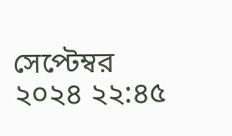সেপ্টেম্বর ২০২৪ ২২:৪৫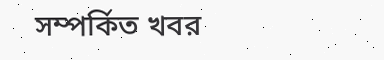সম্পর্কিত খবর